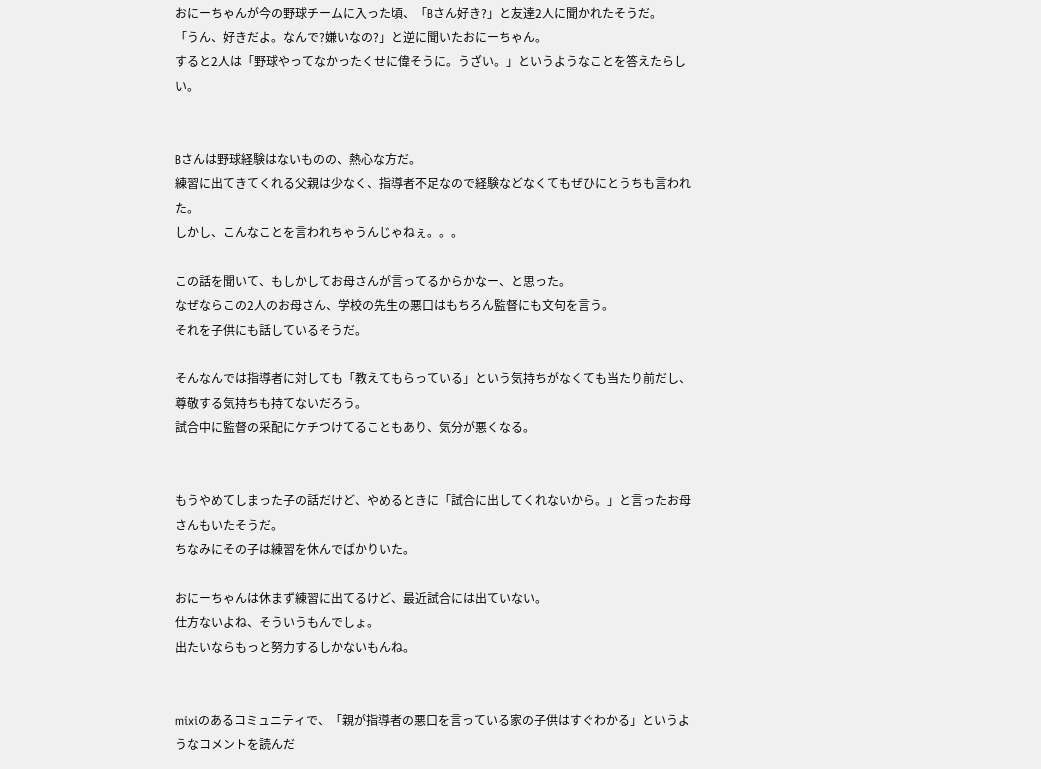おにーちゃんが今の野球チームに入った頃、「Bさん好き?」と友達2人に聞かれたそうだ。
「うん、好きだよ。なんで?嫌いなの?」と逆に聞いたおにーちゃん。
すると2人は「野球やってなかったくせに偉そうに。うざい。」というようなことを答えたらしい。


Bさんは野球経験はないものの、熱心な方だ。
練習に出てきてくれる父親は少なく、指導者不足なので経験などなくてもぜひにとうちも言われた。
しかし、こんなことを言われちゃうんじゃねぇ。。。

この話を聞いて、もしかしてお母さんが言ってるからかなー、と思った。
なぜならこの2人のお母さん、学校の先生の悪口はもちろん監督にも文句を言う。
それを子供にも話しているそうだ。

そんなんでは指導者に対しても「教えてもらっている」という気持ちがなくても当たり前だし、尊敬する気持ちも持てないだろう。
試合中に監督の采配にケチつけてることもあり、気分が悪くなる。


もうやめてしまった子の話だけど、やめるときに「試合に出してくれないから。」と言ったお母さんもいたそうだ。
ちなみにその子は練習を休んでばかりいた。

おにーちゃんは休まず練習に出てるけど、最近試合には出ていない。
仕方ないよね、そういうもんでしょ。
出たいならもっと努力するしかないもんね。


mixiのあるコミュニティで、「親が指導者の悪口を言っている家の子供はすぐわかる」というようなコメントを読んだ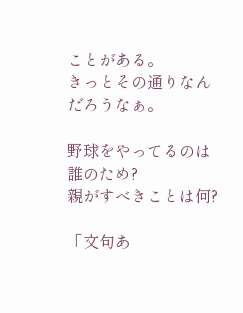ことがある。
きっとその通りなんだろうなぁ。

野球をやってるのは誰のため?
親がすべきことは何?

「文句あ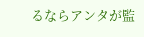るならアンタが監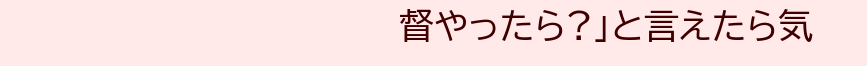督やったら?」と言えたら気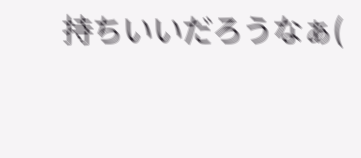持ちいいだろうなぁ(